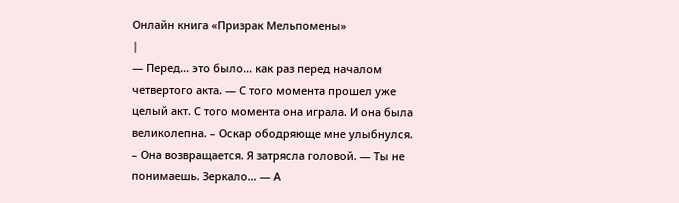Онлайн книга «Призрак Мельпомены»
|
— Перед… это было… как раз перед началом четвертого акта. — С того момента прошел уже целый акт. С того момента она играла. И она была великолепна. – Оскар ободряюще мне улыбнулся. – Она возвращается. Я затрясла головой. — Ты не понимаешь. Зеркало… — А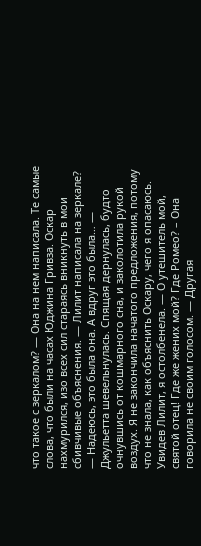что такое с зеркалом? — Она на нем написала. Те самые слова, что были на часах Юджина Гривза. Оскар нахмурился, изо всех сил стараясь вникнуть в мои сбивчивые объяснения. — Лилит написала на зеркале? — Надеюсь, это была она. А вдруг это была… — Джульетта шевельнулась. Спящая дернулась, будто очнувшись от кошмарного сна, и заколотила рукой воздух. Я не закончила начатого предложения, потому что не знала, как объяснить Оскару, чего я опасаюсь. Увидев Лилит, я остолбенела. — О утешитель мой, святой отец! Где же жених мой? Где Ромео? – Она говорила не своим голосом. — Другая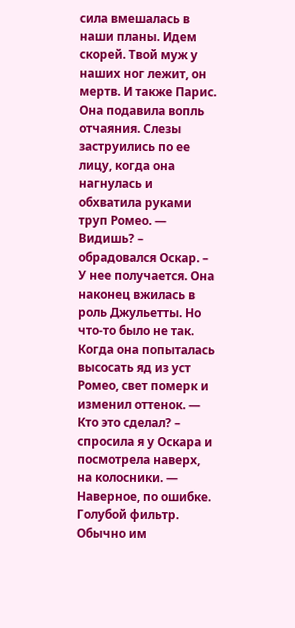сила вмешалась в наши планы. Идем скорей. Твой муж у наших ног лежит, он мертв. И также Парис. Она подавила вопль отчаяния. Слезы заструились по ее лицу, когда она нагнулась и обхватила руками труп Ромео. — Видишь? – обрадовался Оскар. – У нее получается. Она наконец вжилась в роль Джульетты. Но что‑то было не так. Когда она попыталась высосать яд из уст Ромео, свет померк и изменил оттенок. — Кто это сделал? – спросила я у Оскара и посмотрела наверх, на колосники. — Наверное, по ошибке. Голубой фильтр. Обычно им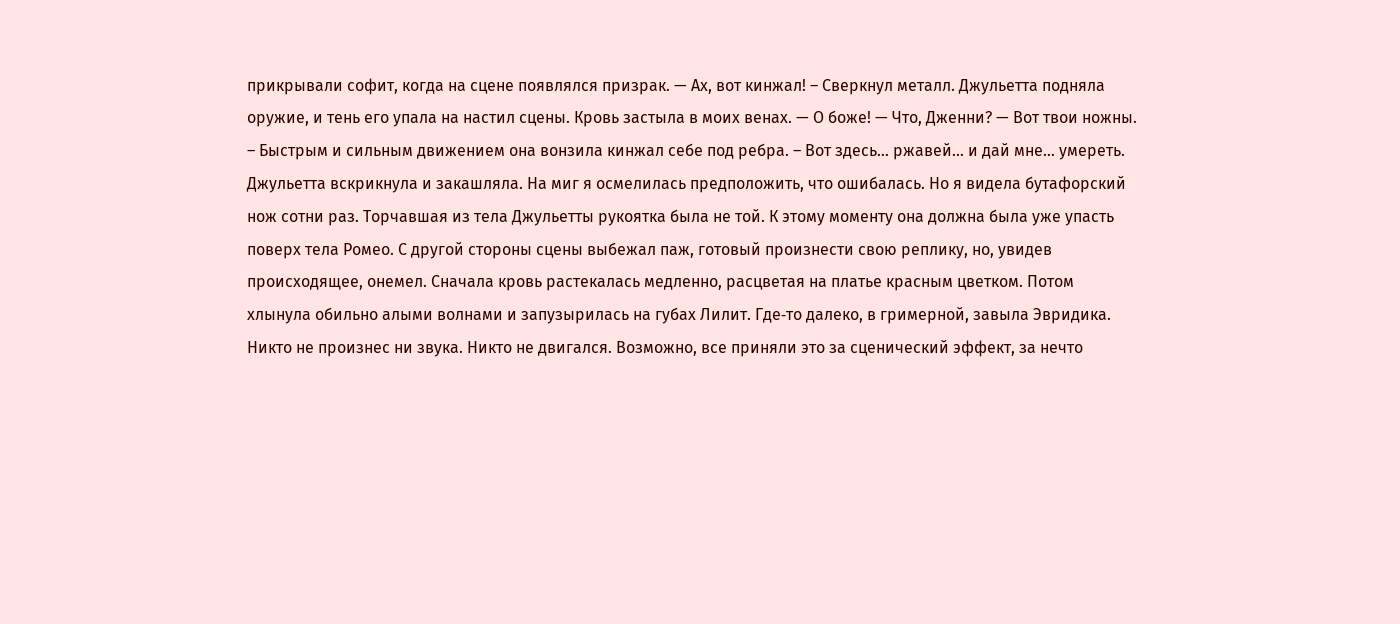прикрывали софит, когда на сцене появлялся призрак. — Ах, вот кинжал! – Сверкнул металл. Джульетта подняла оружие, и тень его упала на настил сцены. Кровь застыла в моих венах. — О боже! — Что, Дженни? — Вот твои ножны. – Быстрым и сильным движением она вонзила кинжал себе под ребра. – Вот здесь… ржавей… и дай мне… умереть. Джульетта вскрикнула и закашляла. На миг я осмелилась предположить, что ошибалась. Но я видела бутафорский нож сотни раз. Торчавшая из тела Джульетты рукоятка была не той. К этому моменту она должна была уже упасть поверх тела Ромео. С другой стороны сцены выбежал паж, готовый произнести свою реплику, но, увидев происходящее, онемел. Сначала кровь растекалась медленно, расцветая на платье красным цветком. Потом хлынула обильно алыми волнами и запузырилась на губах Лилит. Где‑то далеко, в гримерной, завыла Эвридика. Никто не произнес ни звука. Никто не двигался. Возможно, все приняли это за сценический эффект, за нечто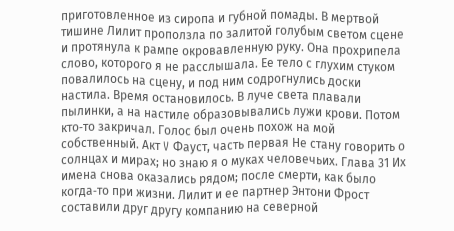приготовленное из сиропа и губной помады. В мертвой тишине Лилит проползла по залитой голубым светом сцене и протянула к рампе окровавленную руку. Она прохрипела слово, которого я не расслышала. Ее тело с глухим стуком повалилось на сцену, и под ним содрогнулись доски настила. Время остановилось. В луче света плавали пылинки, а на настиле образовывались лужи крови. Потом кто‑то закричал. Голос был очень похож на мой собственный. Акт V Фауст, часть первая Не стану говорить о солнцах и мирах; но знаю я о муках человечьих. Глава 31 Их имена снова оказались рядом; после смерти, как было когда‑то при жизни. Лилит и ее партнер Энтони Фрост составили друг другу компанию на северной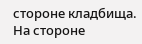стороне кладбища. На стороне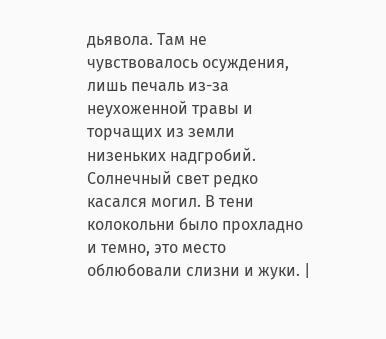дьявола. Там не чувствовалось осуждения, лишь печаль из-за неухоженной травы и торчащих из земли низеньких надгробий. Солнечный свет редко касался могил. В тени колокольни было прохладно и темно, это место облюбовали слизни и жуки. |